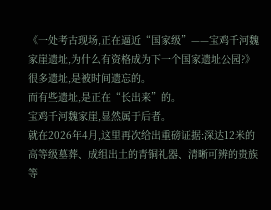《一处考古现场,正在逼近“国家级”——宝鸡千河魏家崖遗址,为什么有资格成为下一个国家遗址公园?》
很多遗址,是被时间遗忘的。
而有些遗址,是正在“长出来”的。
宝鸡千河魏家崖,显然属于后者。
就在2026年4月,这里再次给出重磅证据:深达12米的高等级墓葬、成组出土的青铜礼器、清晰可辨的贵族等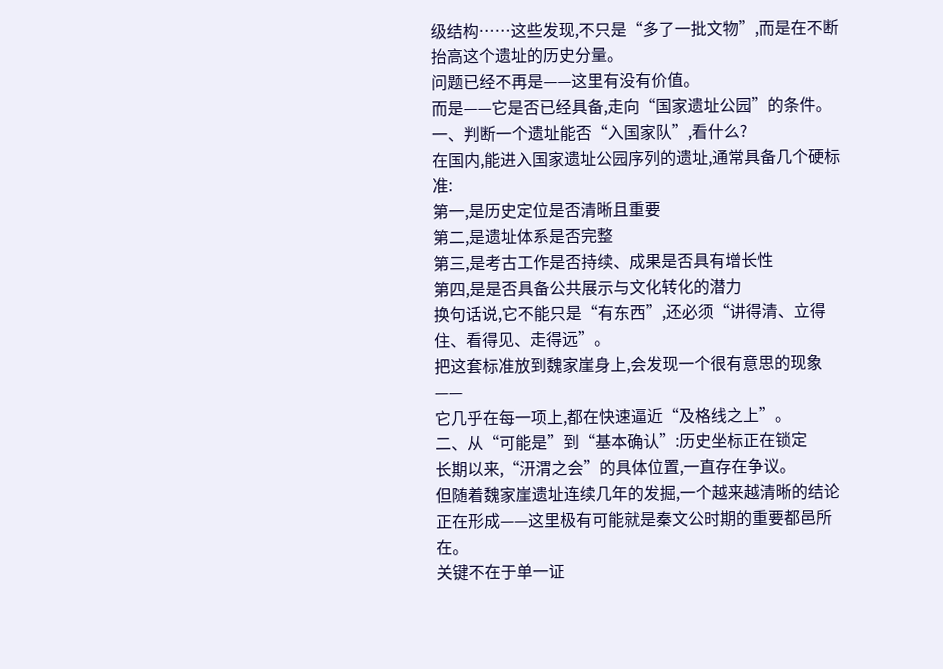级结构……这些发现,不只是“多了一批文物”,而是在不断抬高这个遗址的历史分量。
问题已经不再是——这里有没有价值。
而是——它是否已经具备,走向“国家遗址公园”的条件。
一、判断一个遗址能否“入国家队”,看什么?
在国内,能进入国家遗址公园序列的遗址,通常具备几个硬标准:
第一,是历史定位是否清晰且重要
第二,是遗址体系是否完整
第三,是考古工作是否持续、成果是否具有增长性
第四,是是否具备公共展示与文化转化的潜力
换句话说,它不能只是“有东西”,还必须“讲得清、立得住、看得见、走得远”。
把这套标准放到魏家崖身上,会发现一个很有意思的现象——
它几乎在每一项上,都在快速逼近“及格线之上”。
二、从“可能是”到“基本确认”:历史坐标正在锁定
长期以来,“汧渭之会”的具体位置,一直存在争议。
但随着魏家崖遗址连续几年的发掘,一个越来越清晰的结论正在形成——这里极有可能就是秦文公时期的重要都邑所在。
关键不在于单一证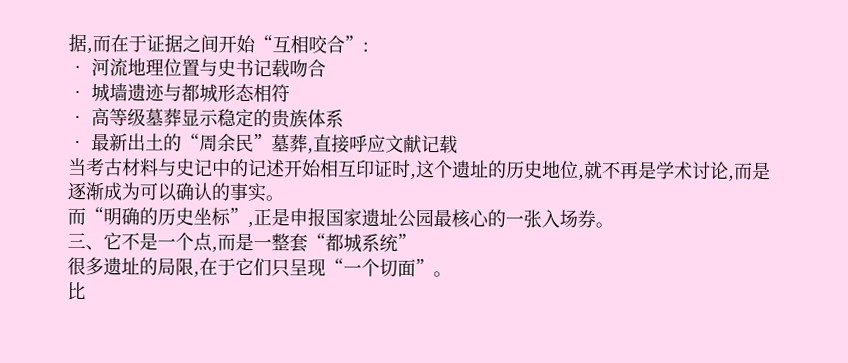据,而在于证据之间开始“互相咬合”:
• 河流地理位置与史书记载吻合
• 城墙遗迹与都城形态相符
• 高等级墓葬显示稳定的贵族体系
• 最新出土的“周余民”墓葬,直接呼应文献记载
当考古材料与史记中的记述开始相互印证时,这个遗址的历史地位,就不再是学术讨论,而是逐渐成为可以确认的事实。
而“明确的历史坐标”,正是申报国家遗址公园最核心的一张入场券。
三、它不是一个点,而是一整套“都城系统”
很多遗址的局限,在于它们只呈现“一个切面”。
比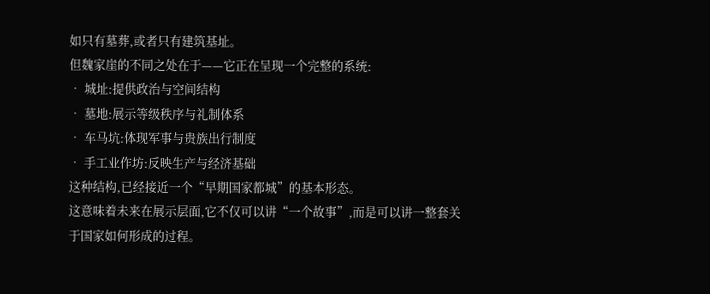如只有墓葬,或者只有建筑基址。
但魏家崖的不同之处在于——它正在呈现一个完整的系统:
• 城址:提供政治与空间结构
• 墓地:展示等级秩序与礼制体系
• 车马坑:体现军事与贵族出行制度
• 手工业作坊:反映生产与经济基础
这种结构,已经接近一个“早期国家都城”的基本形态。
这意味着未来在展示层面,它不仅可以讲“一个故事”,而是可以讲一整套关于国家如何形成的过程。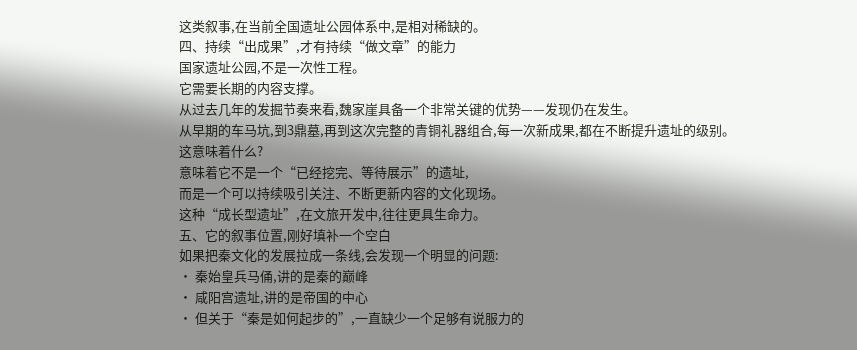这类叙事,在当前全国遗址公园体系中,是相对稀缺的。
四、持续“出成果”,才有持续“做文章”的能力
国家遗址公园,不是一次性工程。
它需要长期的内容支撑。
从过去几年的发掘节奏来看,魏家崖具备一个非常关键的优势——发现仍在发生。
从早期的车马坑,到3鼎墓,再到这次完整的青铜礼器组合,每一次新成果,都在不断提升遗址的级别。
这意味着什么?
意味着它不是一个“已经挖完、等待展示”的遗址,
而是一个可以持续吸引关注、不断更新内容的文化现场。
这种“成长型遗址”,在文旅开发中,往往更具生命力。
五、它的叙事位置,刚好填补一个空白
如果把秦文化的发展拉成一条线,会发现一个明显的问题:
• 秦始皇兵马俑,讲的是秦的巅峰
• 咸阳宫遗址,讲的是帝国的中心
• 但关于“秦是如何起步的”,一直缺少一个足够有说服力的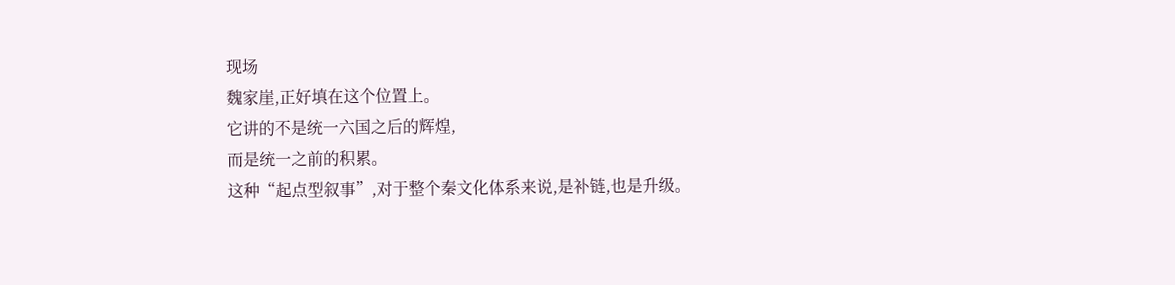现场
魏家崖,正好填在这个位置上。
它讲的不是统一六国之后的辉煌,
而是统一之前的积累。
这种“起点型叙事”,对于整个秦文化体系来说,是补链,也是升级。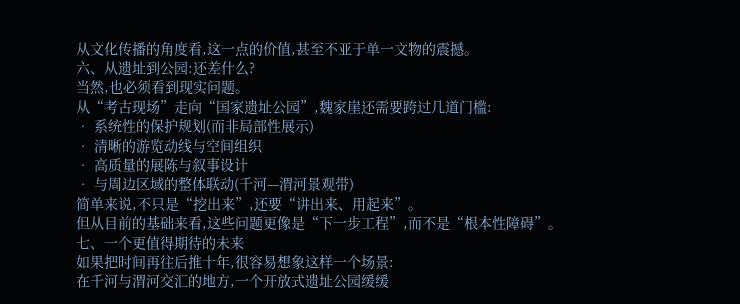从文化传播的角度看,这一点的价值,甚至不亚于单一文物的震撼。
六、从遗址到公园:还差什么?
当然,也必须看到现实问题。
从“考古现场”走向“国家遗址公园”,魏家崖还需要跨过几道门槛:
• 系统性的保护规划(而非局部性展示)
• 清晰的游览动线与空间组织
• 高质量的展陈与叙事设计
• 与周边区域的整体联动(千河—渭河景观带)
简单来说,不只是“挖出来”,还要“讲出来、用起来”。
但从目前的基础来看,这些问题更像是“下一步工程”,而不是“根本性障碍”。
七、一个更值得期待的未来
如果把时间再往后推十年,很容易想象这样一个场景:
在千河与渭河交汇的地方,一个开放式遗址公园缓缓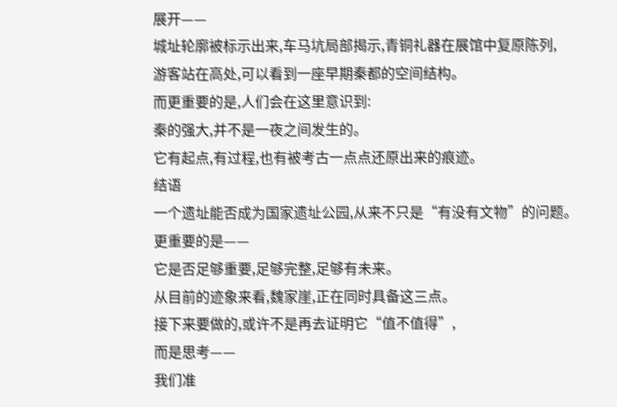展开——
城址轮廓被标示出来,车马坑局部揭示,青铜礼器在展馆中复原陈列,
游客站在高处,可以看到一座早期秦都的空间结构。
而更重要的是,人们会在这里意识到:
秦的强大,并不是一夜之间发生的。
它有起点,有过程,也有被考古一点点还原出来的痕迹。
结语
一个遗址能否成为国家遗址公园,从来不只是“有没有文物”的问题。
更重要的是——
它是否足够重要,足够完整,足够有未来。
从目前的迹象来看,魏家崖,正在同时具备这三点。
接下来要做的,或许不是再去证明它“值不值得”,
而是思考——
我们准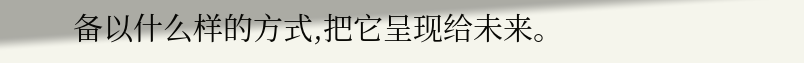备以什么样的方式,把它呈现给未来。